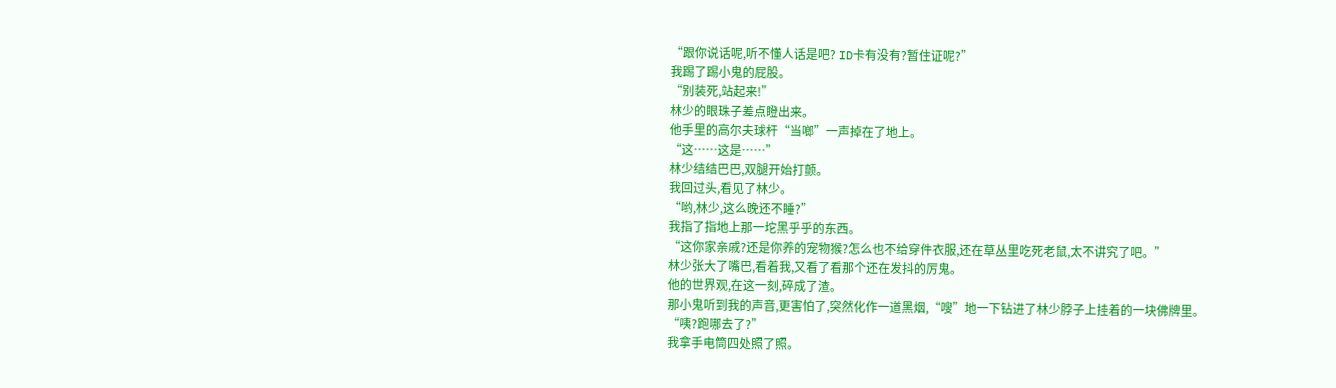“跟你说话呢,听不懂人话是吧? ID卡有没有?暂住证呢?”
我踢了踢小鬼的屁股。
“别装死,站起来!”
林少的眼珠子差点瞪出来。
他手里的高尔夫球杆“当啷”一声掉在了地上。
“这……这是……”
林少结结巴巴,双腿开始打颤。
我回过头,看见了林少。
“哟,林少,这么晚还不睡?”
我指了指地上那一坨黑乎乎的东西。
“这你家亲戚?还是你养的宠物猴?怎么也不给穿件衣服,还在草丛里吃死老鼠,太不讲究了吧。”
林少张大了嘴巴,看着我,又看了看那个还在发抖的厉鬼。
他的世界观,在这一刻,碎成了渣。
那小鬼听到我的声音,更害怕了,突然化作一道黑烟,“嗖”地一下钻进了林少脖子上挂着的一块佛牌里。
“咦?跑哪去了?”
我拿手电筒四处照了照。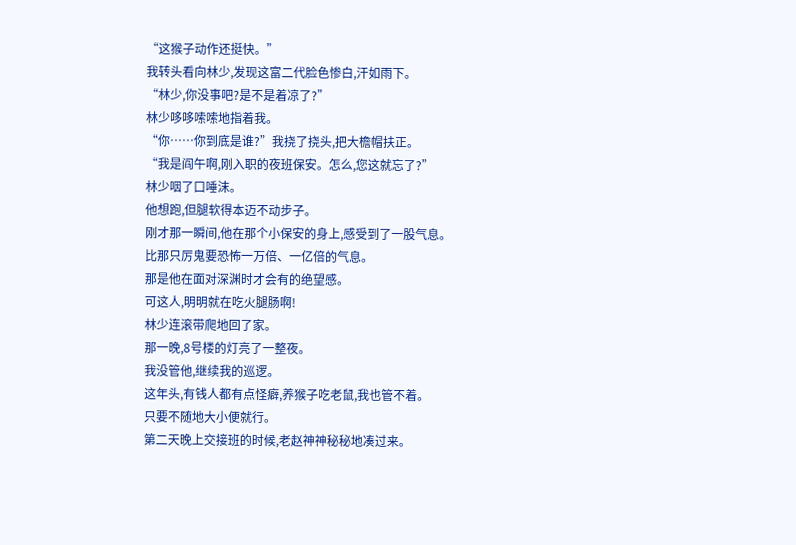“这猴子动作还挺快。”
我转头看向林少,发现这富二代脸色惨白,汗如雨下。
“林少,你没事吧?是不是着凉了?”
林少哆哆嗦嗦地指着我。
“你……你到底是谁?”我挠了挠头,把大檐帽扶正。
“我是阎午啊,刚入职的夜班保安。怎么,您这就忘了?”
林少咽了口唾沫。
他想跑,但腿软得本迈不动步子。
刚才那一瞬间,他在那个小保安的身上,感受到了一股气息。
比那只厉鬼要恐怖一万倍、一亿倍的气息。
那是他在面对深渊时才会有的绝望感。
可这人,明明就在吃火腿肠啊!
林少连滚带爬地回了家。
那一晚,8号楼的灯亮了一整夜。
我没管他,继续我的巡逻。
这年头,有钱人都有点怪癖,养猴子吃老鼠,我也管不着。
只要不随地大小便就行。
第二天晚上交接班的时候,老赵神神秘秘地凑过来。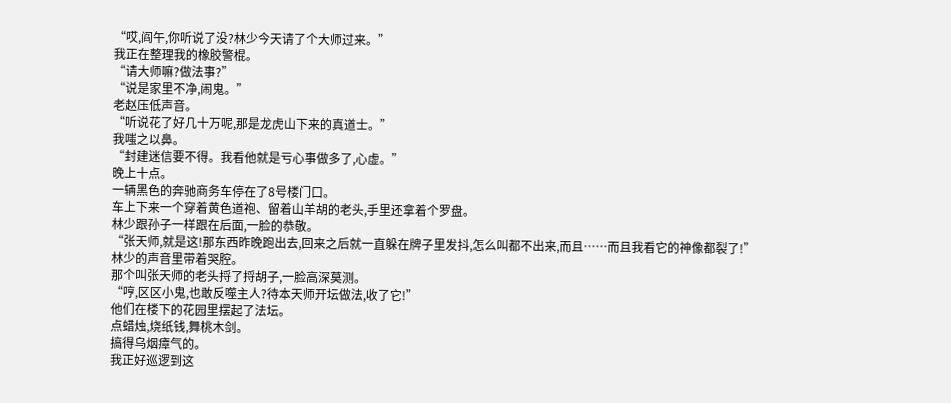“哎,阎午,你听说了没?林少今天请了个大师过来。”
我正在整理我的橡胶警棍。
“请大师嘛?做法事?”
“说是家里不净,闹鬼。”
老赵压低声音。
“听说花了好几十万呢,那是龙虎山下来的真道士。”
我嗤之以鼻。
“封建迷信要不得。我看他就是亏心事做多了,心虚。”
晚上十点。
一辆黑色的奔驰商务车停在了8号楼门口。
车上下来一个穿着黄色道袍、留着山羊胡的老头,手里还拿着个罗盘。
林少跟孙子一样跟在后面,一脸的恭敬。
“张天师,就是这!那东西昨晚跑出去,回来之后就一直躲在牌子里发抖,怎么叫都不出来,而且……而且我看它的神像都裂了!”
林少的声音里带着哭腔。
那个叫张天师的老头捋了捋胡子,一脸高深莫测。
“哼,区区小鬼,也敢反噬主人?待本天师开坛做法,收了它!”
他们在楼下的花园里摆起了法坛。
点蜡烛,烧纸钱,舞桃木剑。
搞得乌烟瘴气的。
我正好巡逻到这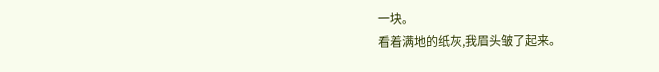一块。
看着满地的纸灰,我眉头皱了起来。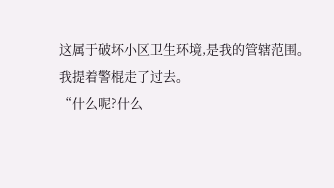这属于破坏小区卫生环境,是我的管辖范围。
我提着警棍走了过去。
“什么呢?什么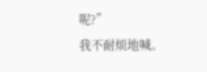呢?”
我不耐烦地喊。